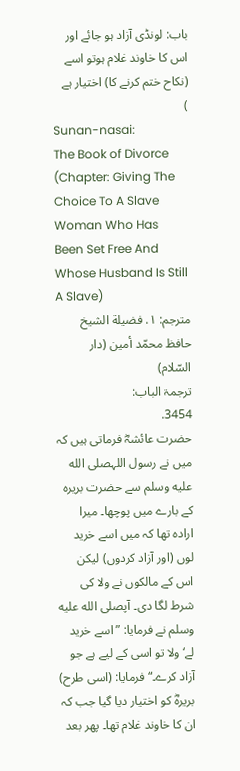باب: لونڈی آزاد ہو جائے اور اس کا خاوند غلام ہوتو اسے (نکاح ختم کرنے کا) اختیار ہے
)
Sunan-nasai:
The Book of Divorce
(Chapter: Giving The Choice To A Slave Woman Who Has Been Set Free And Whose Husband Is Still A Slave)
مترجم: ١. فضيلة الشيخ حافظ محمّد أمين (دار السّلام)
ترجمۃ الباب:
3454.
حضرت عائشہؓ فرماتی ہیں کہ میں نے رسول اللہصلى الله عليه وسلم سے حضرت بریرہ کے بارے میں پوچھا۔ میرا ارادہ تھا کہ میں اسے خرید لوں (اور آزاد کردوں) لیکن اس کے مالکوں نے ولا کی شرط لگا دی۔ آپصلى الله عليه وسلم نے فرمایا: ”اسے خرید لے‘ ولا تو اسی کے لیے ہے جو آزاد کرے۔“ فرمایا: (اسی طرح) بریرہؓ کو اختیار دیا گیا جب کہ ان کا خاوند غلام تھا۔ پھر بعد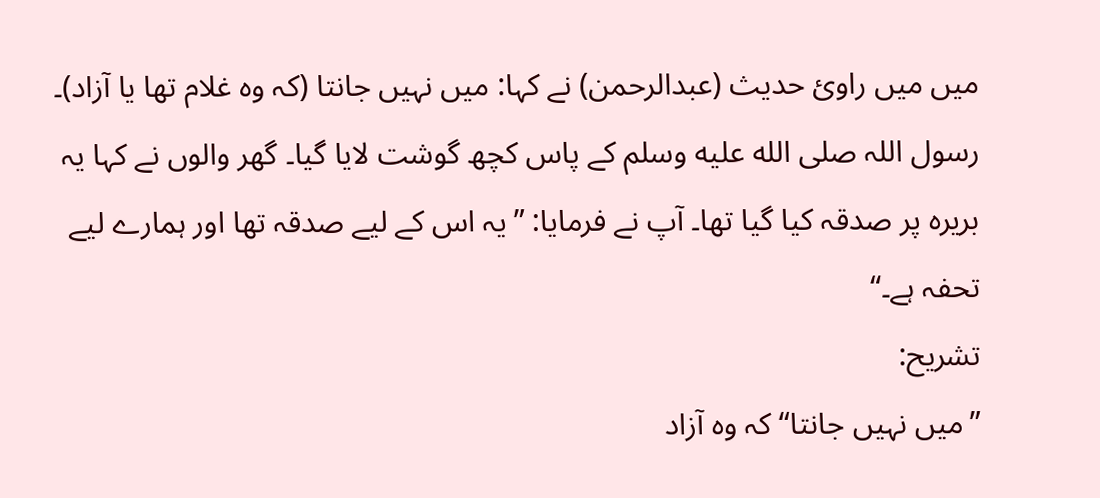میں میں راوئ حدیث (عبدالرحمن) نے کہا: میں نہیں جانتا (کہ وہ غلام تھا یا آزاد)۔ رسول اللہ صلى الله عليه وسلم کے پاس کچھ گوشت لایا گیا۔ گھر والوں نے کہا یہ بریرہ پر صدقہ کیا گیا تھا۔ آپ نے فرمایا: ”یہ اس کے لیے صدقہ تھا اور ہمارے لیے تحفہ ہے۔“
تشریح:
”میں نہیں جانتا“ کہ وہ آزاد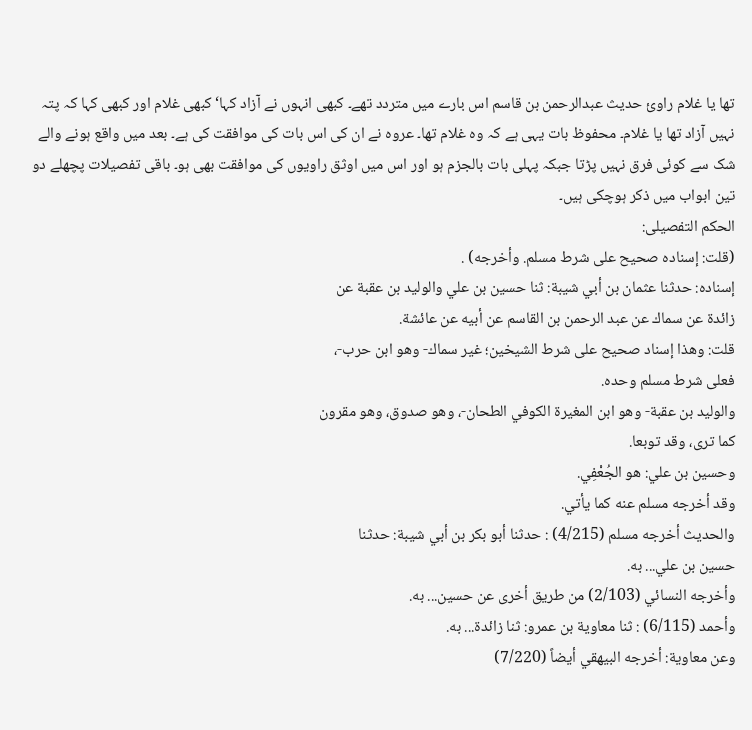تھا یا غلام راوئ حدیث عبدالرحمن بن قاسم اس بارے میں متردد تھے۔ کبھی انہوں نے آزاد کہا‘ کبھی غلام اور کبھی کہا کہ پتہ نہیں آزاد تھا یا غلام۔ محفوظ بات یہی ہے کہ وہ غلام تھا۔ عروہ نے ان کی اس بات کی موافقت کی ہے۔ بعد میں واقع ہونے والے شک سے کوئی فرق نہیں پڑتا جبکہ پہلی بات بالجزم ہو اور اس میں اوثق راویوں کی موافقت بھی ہو۔ باقی تفصیلات پچھلے دو تین ابواب میں ذکر ہوچکی ہیں۔
الحکم التفصیلی:
(قلت: إسناده صحيح على شرط مسلم. وأخرجه) .
إسناده: حدثنا عثمان بن أبي شيبة: ثنا حسين بن علي والوليد بن عقبة عن
زائدة عن سماك عن عبد الرحمن بن القاسم عن أبيه عن عائشة.
قلت: وهذا إسناد صحيح على شرط الشيخين؛ غير سماك- وهو ابن حرب-،
فعلى شرط مسلم وحده.
والوليد بن عقبة- وهو ابن المغيرة الكوفي الطحان-، وهو صدوق، وهو مقرون
كما ترى، وقد توبعا.
وحسين بن علي: هو الجُعْفِي.
وقد أخرجه مسلم عنه كما يأتي.
والحديث أخرجه مسلم (4/215) : حدثنا أبو بكر بن أبي شيبة: حدثنا
حسين بن علي... به.
وأخرجه النسائي (2/103) من طريق أخرى عن حسين... به.
وأحمد (6/115) : ثنا معاوية بن عمرو: ثنا زائدة... به.
وعن معاوية: أخرجه البيهقي أيضاً (7/220)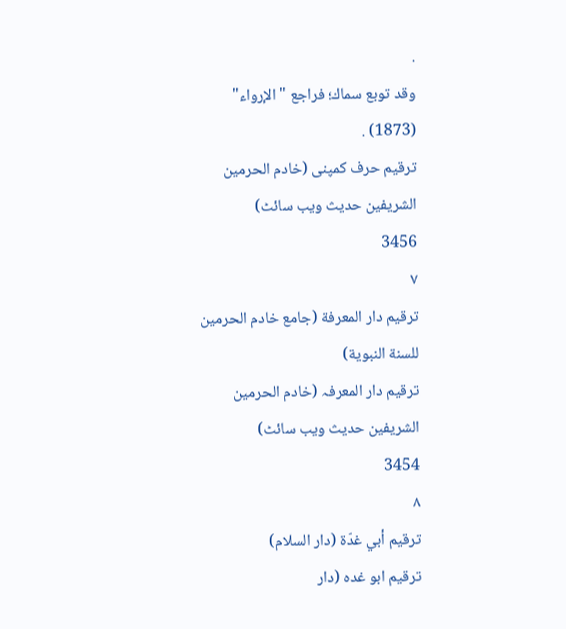.
وقد توبع سماك؛ فراجع " الإرواء" (1873) .
ترقیم حرف کمپنی (خادم الحرمین الشریفین حدیث ویب سائٹ)
3456
٧
ترقيم دار المعرفة (جامع خادم الحرمين للسنة النبوية)
ترقیم دار المعرفہ (خادم الحرمین الشریفین حدیث ویب سائٹ)
3454
٨
ترقيم أبي غدّة (دار السلام)
ترقیم ابو غدہ (دار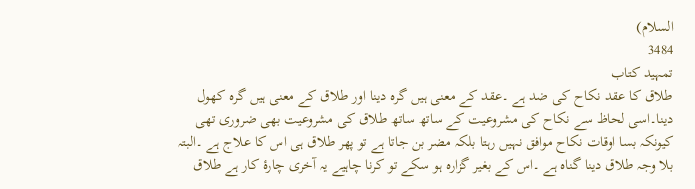السلام)
3484
تمہید کتاب
طلاق کا عقد نکاح کی ضد ہے ۔عقد کے معنی ہیں گرہ دینا اور طلاق کے معنی ہیں گرہ کھول دینا۔اسی لحاظ سے نکاح کی مشروعیت کے ساتھ ساتھ طلاق کی مشروعیت بھی ضروری تھی کیونکہ بسا اوقات نکاح موافق نہیں رہتا بلکہ مضر بن جاتا ہے تو پھر طلاق ہی اس کا علاج ہے ۔البتہ بلا وجہ طلاق دینا گناہ ہے ۔اس کے بغیر گزارہ ہو سکے تو کرنا چاہیے یہ آخری چارۂ کار ہے طلاق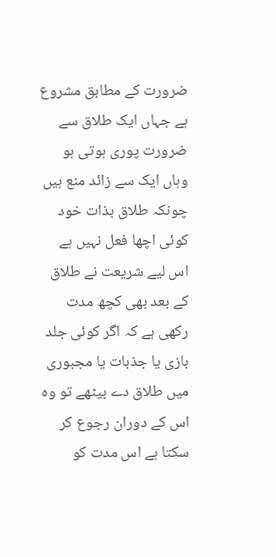ضرورت کے مطابق مشروع ہے جہاں ایک طلاق سے ضرورت پوری ہوتی ہو وہاں ایک سے زائد منع ہیں چونکہ طلاق بذات خود کوئی اچھا فعل نہیں ہے اس لیے شریعت نے طلاق کے بعد بھی کچھ مدت رکھی ہے کہ اگر کوئی جلد بازی یا جذبات یا مجبوری میں طلاق دے بیٹھے تو وہ اس کے دوران رجوع کر سکتا ہے اس مدت کو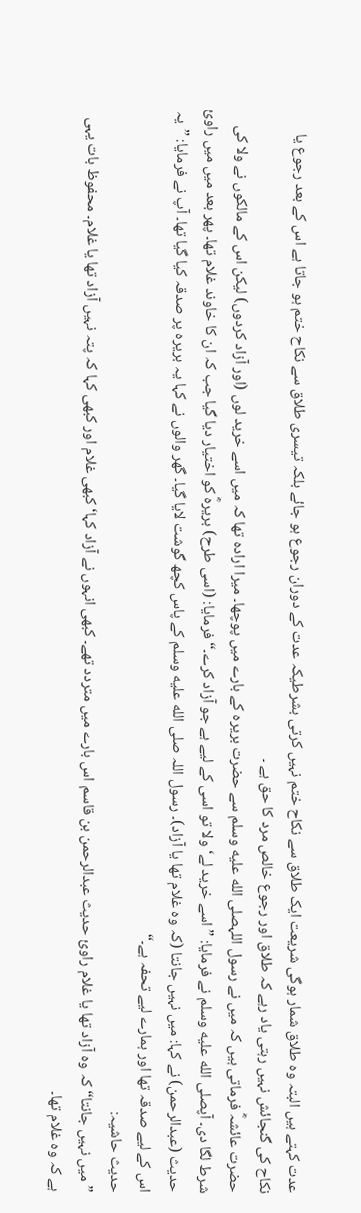عدت کہتے ہیں البتہ وہ طلاق شمار ہوگی شریعت ایک طلاق سے نکاح ختم نہیں کرتی بشرطیکہ عدت کے دوران رجوع ہو جائے بلکہ تیسری طلاق سے نکاح ختم ہو جاتا ہے اس کے بعد رجوع یا نکاح کی گنجائش نہیں رہتی یاد رہے کہ طلاق اور رجوع خالص مرد کا حق ہے ۔
حضرت عائشہؓ فرماتی ہیں کہ میں نے رسول اللہصلى الله عليه وسلم سے حضرت بریرہ کے بارے میں پوچھا۔ میرا ارادہ تھا کہ میں اسے خرید لوں (اور آزاد کردوں) لیکن اس کے مالکوں نے ولا کی شرط لگا دی۔ آپصلى الله عليه وسلم نے فرمایا: ”اسے خرید لے‘ ولا تو اسی کے لیے ہے جو آزاد کرے۔“ فرمایا: (اسی طرح) بریرہؓ کو اختیار دیا گیا جب کہ ان کا خاوند غلام تھا۔ پھر بعد میں میں راوئ حدیث (عبدالرحمن) نے کہا: میں نہیں جانتا (کہ وہ غلام تھا یا آزاد)۔ رسول اللہ صلى الله عليه وسلم کے پاس کچھ گوشت لایا گیا۔ گھر والوں نے کہا یہ بریرہ پر صدقہ کیا گیا تھا۔ آپ نے فرمایا: ”یہ اس کے لیے صدقہ تھا اور ہمارے لیے تحفہ ہے۔“
حدیث حاشیہ:
”میں نہیں جانتا“ کہ وہ آزاد تھا یا غلام راوئ حدیث عبدالرحمن بن قاسم اس بارے میں متردد تھے۔ کبھی انہوں نے آزاد کہا‘ کبھی غلام اور کبھی کہا کہ پتہ نہیں آزاد تھا یا غلام۔ محفوظ بات یہی ہے کہ وہ غلام تھا۔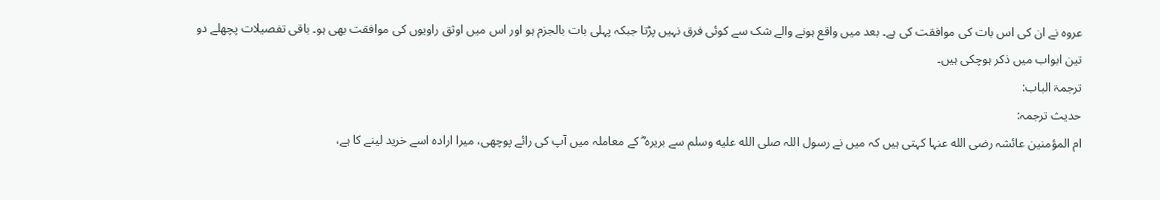عروہ نے ان کی اس بات کی موافقت کی ہے۔ بعد میں واقع ہونے والے شک سے کوئی فرق نہیں پڑتا جبکہ پہلی بات بالجزم ہو اور اس میں اوثق راویوں کی موافقت بھی ہو۔ باقی تفصیلات پچھلے دو تین ابواب میں ذکر ہوچکی ہیں۔
ترجمۃ الباب:
حدیث ترجمہ:
ام المؤمنین عائشہ رضی الله عنہا کہتی ہیں کہ میں نے رسول اللہ صلى الله عليه وسلم سے بریرہ ؓ کے معاملہ میں آپ کی رائے پوچھی، میرا ارادہ اسے خرید لینے کا ہے،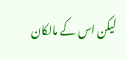لیکن اس کے مالکان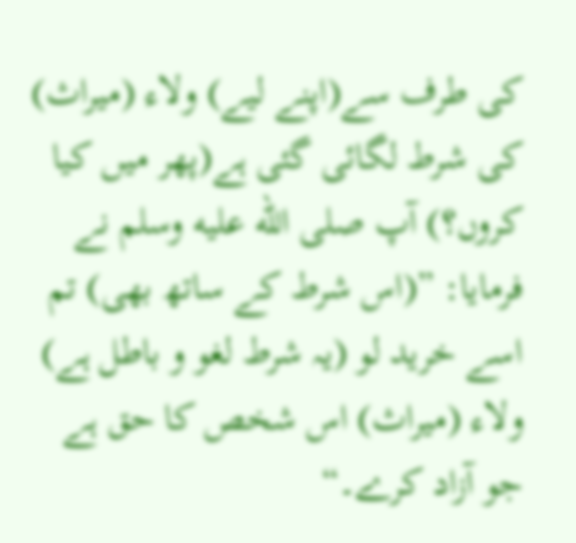کی طرف سے(اپنے لیے) ولاء (میراث) کی شرط لگائی گئی ہے(پھر میں کیا کروں؟) آپ صلى الله عليه وسلم نے فرمایا: ”(اس شرط کے ساتھ بھی) تم اسے خرید لو (یہ شرط لغو و باطل ہے) ولاء (میراث) اس شخص کا حق ہے جو آزاد کرے۔“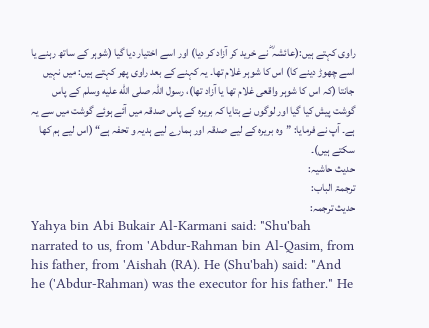راوی کہتے ہیں:(عائشہ ؓ نے خرید کر آزاد کر دیا) اور اسے اختیار دیا گیا (شوہر کے ساتھ رہنے یا اسے چھوڑ دینے کا) اس کا شوہر غلام تھا۔ یہ کہنے کے بعد راوی پھر کہتے ہیں: میں نہیں جانتا (کہ اس کا شوہر واقعی غلام تھا یا آزاد تھا)، رسول اللہ صلى الله عليه وسلم کے پاس گوشت پیش کیا گیا اور لوگوں نے بتایا کہ بریرہ کے پاس صدقہ میں آئے ہوئے گوشت میں سے یہ ہے۔ آپ نے فرمایا: ”وہ بریرہ کے لیے صدقہ اور ہمارے لیے ہدیہ و تحفہ ہے“ (اس لیے ہم کھا سکتے ہیں)۔
حدیث حاشیہ:
ترجمۃ الباب:
حدیث ترجمہ:
Yahya bin Abi Bukair Al-Karmani said: "Shu'bah narrated to us, from 'Abdur-Rahman bin Al-Qasim, from his father, from 'Aishah (RA). He (Shu'bah) said: "And he ('Abdur-Rahman) was the executor for his father." He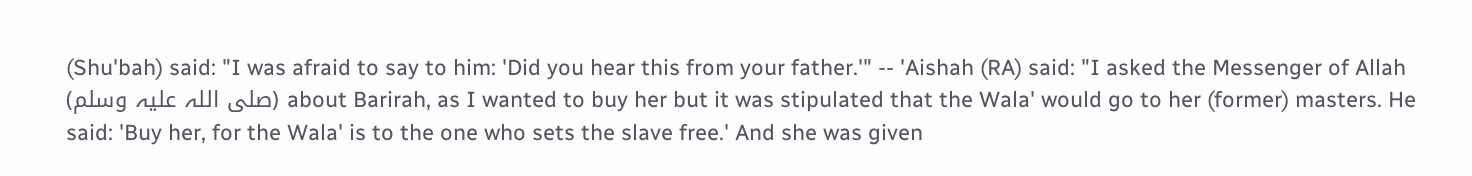(Shu'bah) said: "I was afraid to say to him: 'Did you hear this from your father.'" -- 'Aishah (RA) said: "I asked the Messenger of Allah (صلی اللہ علیہ وسلم) about Barirah, as I wanted to buy her but it was stipulated that the Wala' would go to her (former) masters. He said: 'Buy her, for the Wala' is to the one who sets the slave free.' And she was given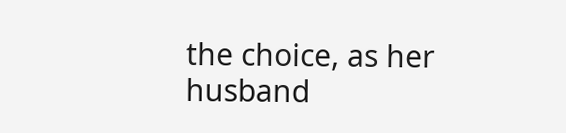the choice, as her husband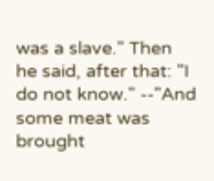was a slave." Then he said, after that: "I do not know." --"And some meat was brought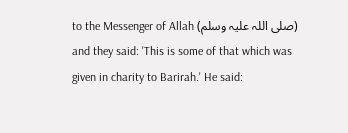to the Messenger of Allah (صلی اللہ علیہ وسلم) and they said: 'This is some of that which was given in charity to Barirah.' He said: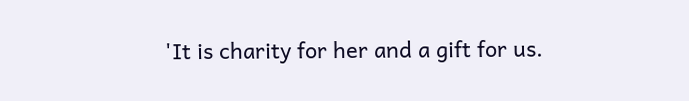'It is charity for her and a gift for us.